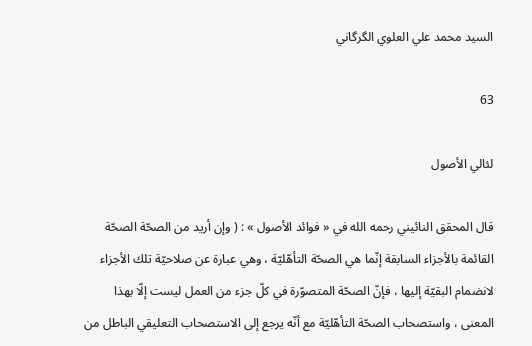السيد محمد علي العلوي الگرگاني

63

لئالي الأصول

قال المحقق النائيني رحمه الله في « فوائد الأصول » : ( وإن أريد من الصحّة الصحّة القائمة بالأجزاء السابقة إنّما هي الصحّة التأهّليّة ، وهي عبارة عن صلاحيّة تلك الأجزاء لانضمام البقيّة إليها ، فإنّ الصحّة المتصوّرة في كلّ جزء من العمل ليست إلّا بهذا المعنى ، واستصحاب الصحّة التأهّليّة مع أنّه يرجع إلى الاستصحاب التعليقي الباطل من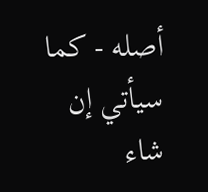أصله - كما سيأتي إن شاء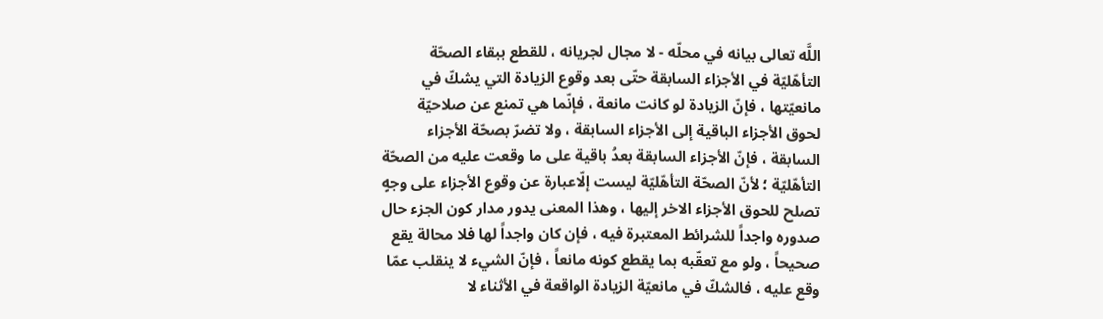اللَّه تعالى بيانه في محلّه - لا مجال لجريانه ، للقطع ببقاء الصحّة التأهّليّة في الأجزاء السابقة حتّى بعد وقوع الزيادة التي يشكّ في مانعيّتها ، فإنّ الزيادة لو كانت مانعة ، فإنّما هي تمنع عن صلاحيّة لحوق الأجزاء الباقية إلى الأجزاء السابقة ، ولا تضرّ بصحّة الأجزاء السابقة ، فإنّ الأجزاء السابقة بعدُ باقية على ما وقعت عليه من الصحّة التأهّليّة ؛ لأنّ الصحّة التأهّليّة ليست إلّاعبارة عن وقوع الأجزاء على وجهٍ تصلح للحوق الأجزاء الاخر إليها ، وهذا المعنى يدور مدار كون الجزء حال صدوره واجداً للشرائط المعتبرة فيه ، فإن كان واجداً لها فلا محالة يقع صحيحاً ، ولو مع تعقّبه بما يقطع كونه مانعاً ، فإنّ الشيء لا ينقلب عمّا وقع عليه ، فالشكّ في مانعيّة الزيادة الواقعة في الأثناء لا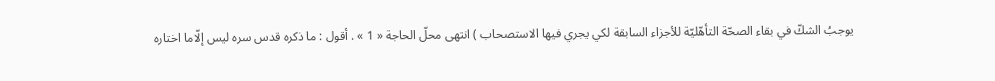يوجبُ الشكّ في بقاء الصحّة التأهّليّة للأجزاء السابقة لكي يجري فيها الاستصحاب ) انتهى محلّ الحاجة « 1 » . أقول : ما ذكره قدس سره ليس إلّاما اختاره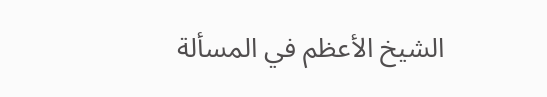الشيخ الأعظم في المسألة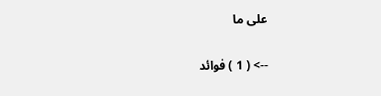على ما

--> ( 1 ) فوائد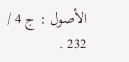الأصول : ج 4 / 232 .